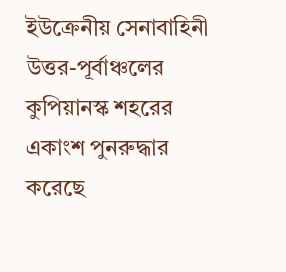ইউক্রেনীয় সেনাবাহিনী উত্তর-পূর্বাঞ্চলের কুপিয়ানস্ক শহরের একাংশ পুনরুদ্ধার করেছে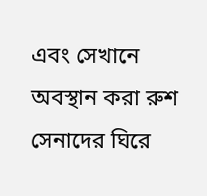এবং সেখানে অবস্থান করা রুশ সেনাদের ঘিরে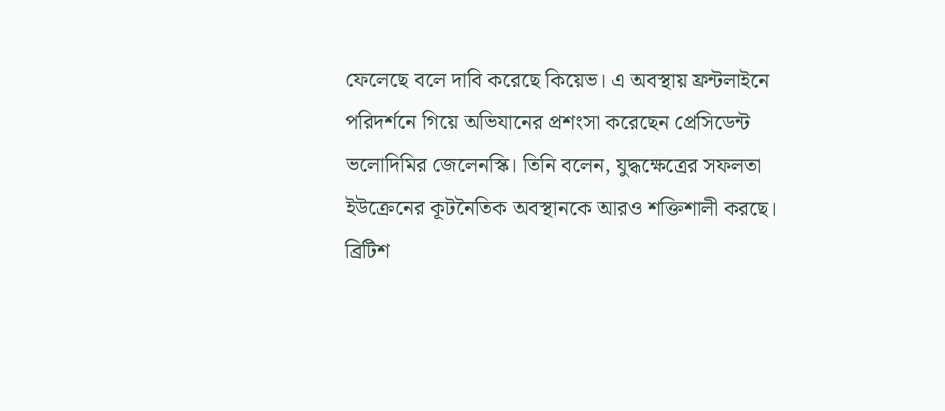ফেলেছে বলে দাবি করেছে কিয়েভ। এ অবস্থায় ফ্রন্টলাইনে পরিদর্শনে গিয়ে অভিযানের প্রশংসা করেছেন প্রেসিডেন্ট ভলোদিমির জেলেনস্কি। তিনি বলেন, যুদ্ধক্ষেত্রের সফলতা ইউক্রেনের কূটনৈতিক অবস্থানকে আরও শক্তিশালী করছে। ব্রিটিশ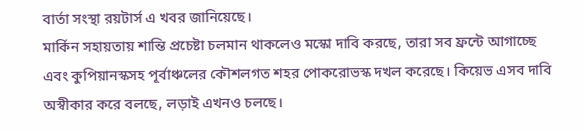বার্তা সংস্থা রয়টার্স এ খবর জানিয়েছে।
মার্কিন সহায়তায় শান্তি প্রচেষ্টা চলমান থাকলেও মস্কো দাবি করছে, তারা সব ফ্রন্টে আগাচ্ছে এবং কুপিয়ানস্কসহ পূর্বাঞ্চলের কৌশলগত শহর পোকরোভস্ক দখল করেছে। কিয়েভ এসব দাবি অস্বীকার করে বলছে, লড়াই এখনও চলছে।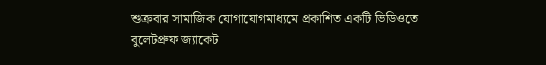শুক্রবার সামাজিক যোগাযোগমাধ্যমে প্রকাশিত একটি ভিডিওতে বুলেটপ্রুফ জ্যাকেট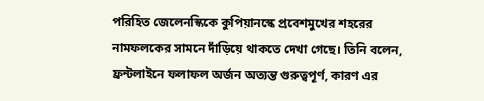পরিহিত জেলেনস্কিকে কুপিয়ানস্কে প্রবেশমুখের শহরের নামফলকের সামনে দাঁড়িয়ে থাকতে দেখা গেছে। তিনি বলেন, ফ্রন্টলাইনে ফলাফল অর্জন অত্যন্ত গুরুত্বপূর্ণ, কারণ এর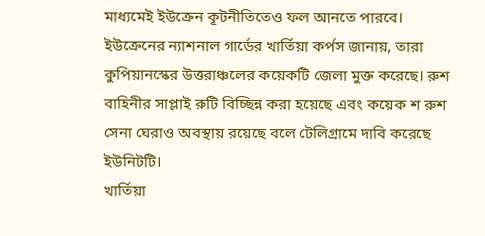মাধ্যমেই ইউক্রেন কূটনীতিতেও ফল আনতে পারবে।
ইউক্রেনের ন্যাশনাল গার্ডের খার্তিয়া কর্পস জানায়, তারা কুপিয়ানস্কের উত্তরাঞ্চলের কয়েকটি জেলা মুক্ত করেছে। রুশ বাহিনীর সাপ্লাই রুটি বিচ্ছিন্ন করা হয়েছে এবং কয়েক শ রুশ সেনা ঘেরাও অবস্থায় রয়েছে বলে টেলিগ্রামে দাবি করেছে ইউনিটটি।
খার্তিয়া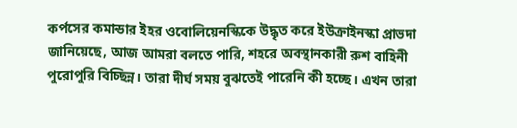কর্পসের কমান্ডার ইহর ওবোলিয়েনস্কিকে উদ্ধৃত করে ইউক্রাইনস্কা প্রাভদা জানিয়েছে, আজ আমরা বলতে পারি, শহরে অবস্থানকারী রুশ বাহিনী পুরোপুরি বিচ্ছিন্ন। তারা দীর্ঘ সময় বুঝতেই পারেনি কী হচ্ছে। এখন তারা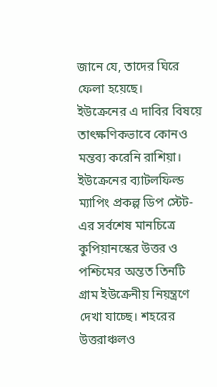জানে যে, তাদের ঘিরে ফেলা হয়েছে।
ইউক্রেনের এ দাবির বিষয়ে তাৎক্ষণিকভাবে কোনও মন্তব্য করেনি রাশিয়া।
ইউক্রেনের ব্যাটলফিল্ড ম্যাপিং প্রকল্প ডিপ স্টেট-এর সর্বশেষ মানচিত্রে কুপিয়ানস্কের উত্তর ও পশ্চিমের অন্তত তিনটি গ্রাম ইউক্রেনীয় নিয়ন্ত্রণে দেখা যাচ্ছে। শহরের উত্তরাঞ্চলও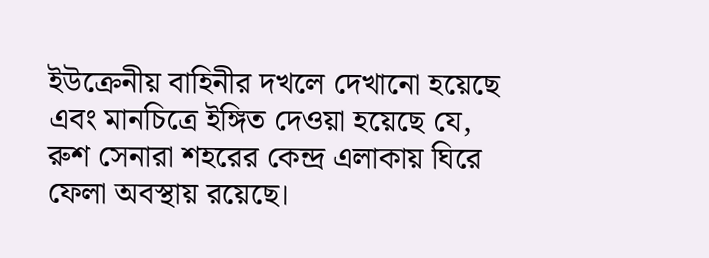ইউক্রেনীয় বাহিনীর দখলে দেখানো হয়েছে এবং মানচিত্রে ইঙ্গিত দেওয়া হয়েছে যে, রুশ সেনারা শহরের কেন্দ্র এলাকায় ঘিরে ফেলা অবস্থায় রয়েছে।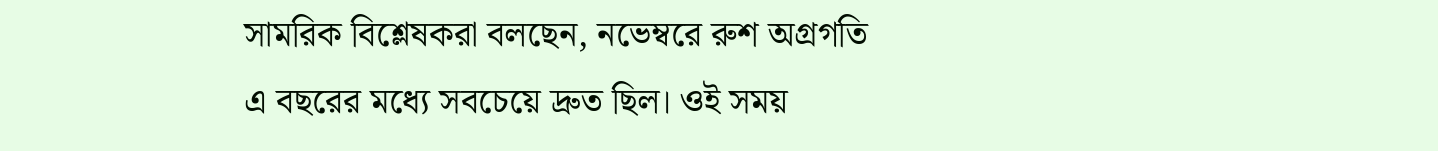সামরিক বিশ্লেষকরা বলছেন, নভেম্বরে রুশ অগ্রগতি এ বছরের মধ্যে সবচেয়ে দ্রুত ছিল। ওই সময়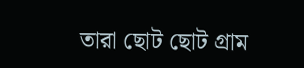তারা ছোট ছোট গ্রাম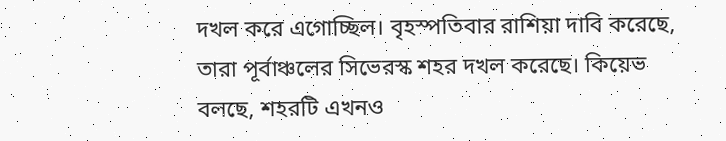দখল করে এগোচ্ছিল। বৃহস্পতিবার রাশিয়া দাবি করেছে, তারা পূর্বাঞ্চলের সিভেরস্ক শহর দখল করেছে। কিয়েভ বলছে, শহরটি এখনও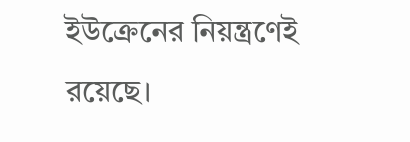ইউক্রেনের নিয়ন্ত্রণেই রয়েছে।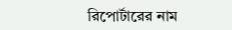রিপোর্টারের নাম